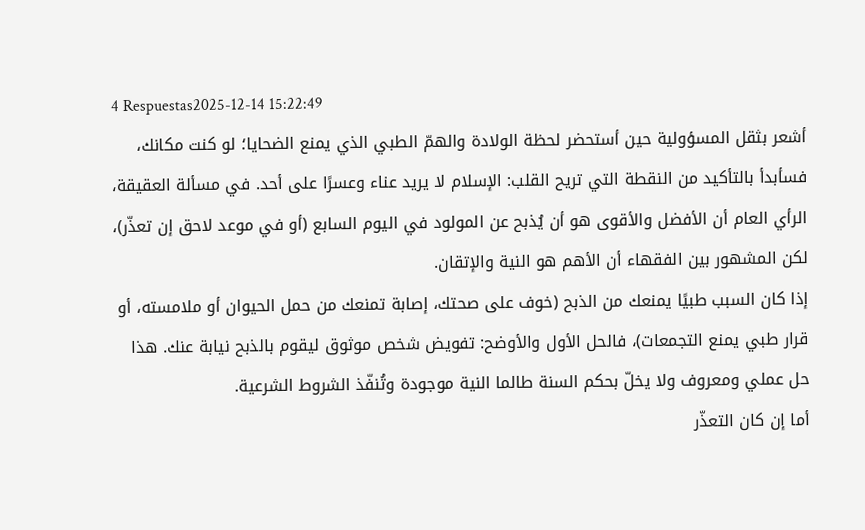4 Respuestas2025-12-14 15:22:49
أشعر بثقل المسؤولية حين أستحضر لحظة الولادة والهمّ الطبي الذي يمنع الضحايا؛ لو كنت مكانك، فسأبدأ بالتأكيد من النقطة التي تريح القلب: الإسلام لا يريد عناء وعسرًا على أحد. في مسألة العقيقة، الرأي العام أن الأفضل والأقوى هو أن يُذبح عن المولود في اليوم السابع (أو في موعد لاحق إن تعذّر)، لكن المشهور بين الفقهاء أن الأهم هو النية والإتقان.
إذا كان السبب طبيًا يمنعك من الذبح (خوف على صحتك، إصابة تمنعك من حمل الحيوان أو ملامسته، أو قرار طبي يمنع التجمعات)، فالحل الأول والأوضح: تفويض شخص موثوق ليقوم بالذبح نيابة عنك. هذا حل عملي ومعروف ولا يخلّ بحكم السنة طالما النية موجودة وتُنفّذ الشروط الشرعية.
أما إن كان التعذّر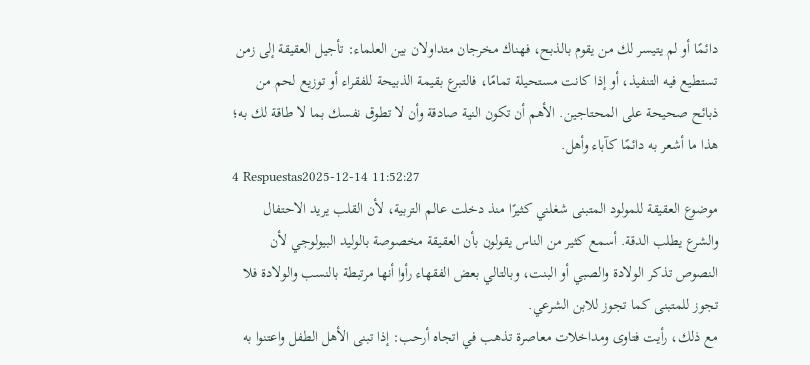دائمًا أو لم يتيسر لك من يقوم بالذبح، فهناك مخرجان متداولان بين العلماء: تأجيل العقيقة إلى زمن تستطيع فيه التنفيذ، أو إذا كانت مستحيلة تمامًا، فالتبرع بقيمة الذبيحة للفقراء أو توزيع لحم من ذبائح صحيحة على المحتاجين. الأهم أن تكون النية صادقة وأن لا تطوق نفسك بما لا طاقة لك به؛ هذا ما أشعر به دائمًا كآباء وأهل.
4 Respuestas2025-12-14 11:52:27
موضوع العقيقة للمولود المتبنى شغلني كثيرًا منذ دخلت عالم التربية، لأن القلب يريد الاحتفال والشرع يطلب الدقة. أسمع كثير من الناس يقولون بأن العقيقة مخصوصة بالوليد البيولوجي لأن النصوص تذكر الولادة والصبي أو البنت، وبالتالي بعض الفقهاء رأوا أنها مرتبطة بالنسب والولادة فلا تجوز للمتبنى كما تجوز للابن الشرعي.
مع ذلك، رأيت فتاوى ومداخلات معاصرة تذهب في اتجاه أرحب: إذا تبنى الأهل الطفل واعتنوا به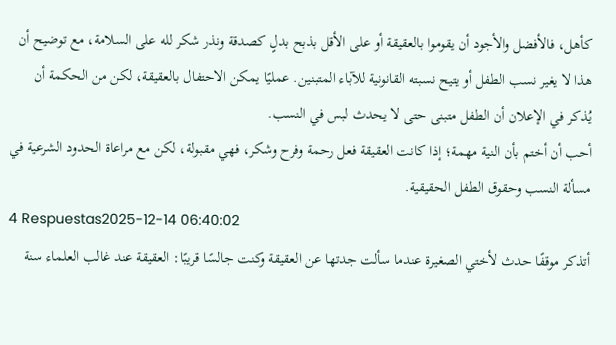كأهل، فالأفضل والأجود أن يقوموا بالعقيقة أو على الأقل بذبح بدلٍ كصدقة ونذر شكر لله على السلامة، مع توضيح أن هذا لا يغير نسب الطفل أو يتيح نسبته القانونية للآباء المتبنين. عمليًا يمكن الاحتفال بالعقيقة، لكن من الحكمة أن يُذكر في الإعلان أن الطفل متبنى حتى لا يحدث لبس في النسب.
أحب أن أختم بأن النية مهمة؛ إذا كانت العقيقة فعل رحمة وفرح وشكر، فهي مقبولة، لكن مع مراعاة الحدود الشرعية في مسألة النسب وحقوق الطفل الحقيقية.
4 Respuestas2025-12-14 06:40:02
أتذكر موقفًا حدث لأختي الصغيرة عندما سألت جدتها عن العقيقة وكنت جالسًا قريبًا: العقيقة عند غالب العلماء سنة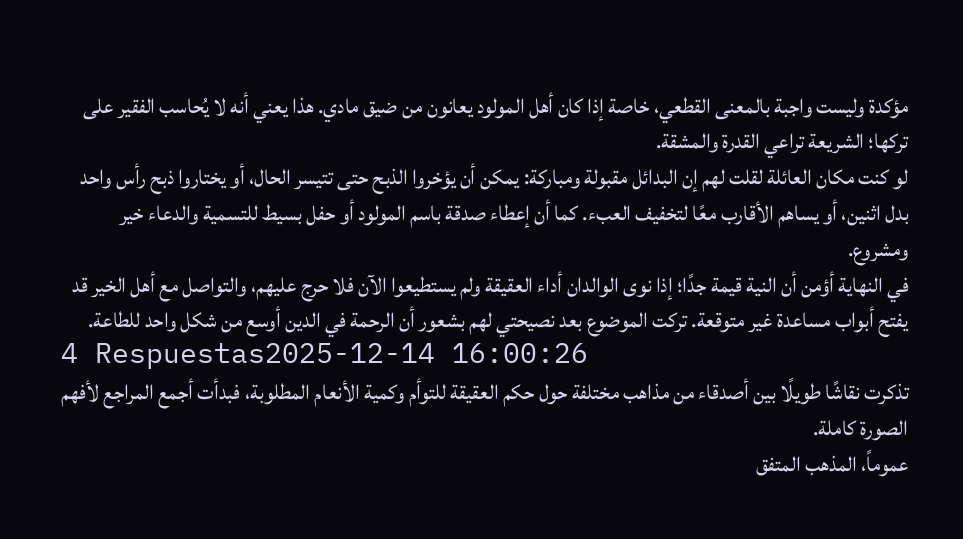مؤكدة وليست واجبة بالمعنى القطعي، خاصة إذا كان أهل المولود يعانون من ضيق مادي. هذا يعني أنه لا يُحاسب الفقير على تركها؛ الشريعة تراعي القدرة والمشقة.
لو كنت مكان العائلة لقلت لهم إن البدائل مقبولة ومباركة: يمكن أن يؤخروا الذبح حتى تتيسر الحال، أو يختاروا ذبح رأس واحد بدل اثنين، أو يساهم الأقارب معًا لتخفيف العبء. كما أن إعطاء صدقة باسم المولود أو حفل بسيط للتسمية والدعاء خير ومشروع.
في النهاية أؤمن أن النية قيمة جدًا؛ إذا نوى الوالدان أداء العقيقة ولم يستطيعوا الآن فلا حرج عليهم، والتواصل مع أهل الخير قد يفتح أبواب مساعدة غير متوقعة. تركت الموضوع بعد نصيحتي لهم بشعور أن الرحمة في الدين أوسع من شكل واحد للطاعة.
4 Respuestas2025-12-14 16:00:26
تذكرت نقاشًا طويلًا بين أصدقاء من مذاهب مختلفة حول حكم العقيقة للتوأم وكمية الأنعام المطلوبة، فبدأت أجمع المراجع لأفهم الصورة كاملة.
عموماً، المذهب المتفق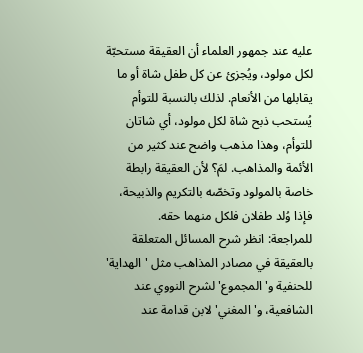عليه عند جمهور العلماء أن العقيقة مستحبّة لكل مولود، ويُجزئ عن كل طفل شاة أو ما يقابلها من الأنعام. لذلك بالنسبة للتوأم يُستحب ذبح شاة لكل مولود، أي شاتان للتوأم، وهذا مذهب واضح عند كثير من الأئمة والمذاهب. لمَ؟ لأن العقيقة رابطة خاصة بالمولود وتخصّه بالتكريم والذبيحة، فإذا وُلد طفلان فلكل منهما حقه.
للمراجعة: انظر شرح المسائل المتعلقة بالعقيقة في مصادر المذاهب مثل 'الهداية' للحنفية و'المجموع' لشرح النووي عند الشافعية، و'المغني' لابن قدامة عند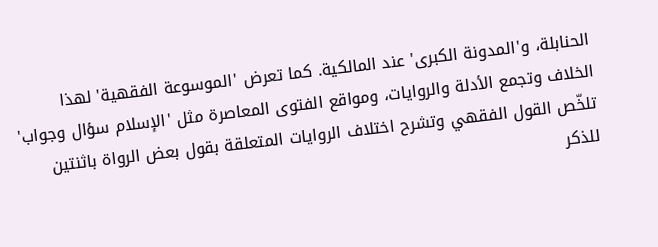الحنابلة، و'المدونة الكبرى' عند المالكية. كما تعرض 'الموسوعة الفقهية' لهذا الخلاف وتجمع الأدلة والروايات، ومواقع الفتوى المعاصرة مثل 'الإسلام سؤال وجواب' تلخّص القول الفقهي وتشرح اختلاف الروايات المتعلقة بقول بعض الرواة باثنتين للذكر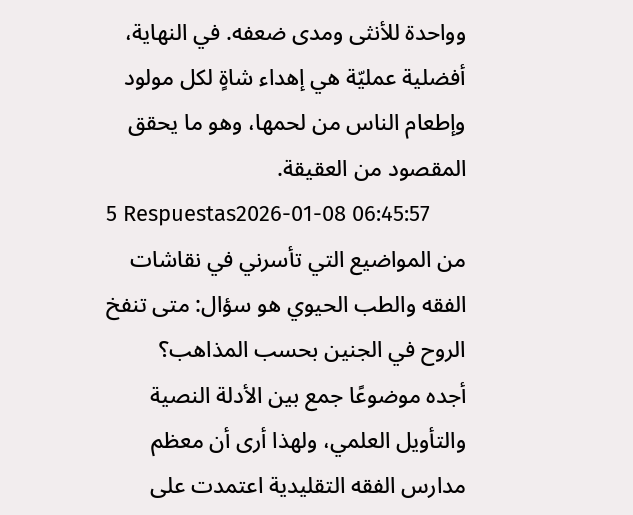وواحدة للأنثى ومدى ضعفه. في النهاية، أفضلية عمليّة هي إهداء شاةٍ لكل مولود وإطعام الناس من لحمها، وهو ما يحقق المقصود من العقيقة.
5 Respuestas2026-01-08 06:45:57
من المواضيع التي تأسرني في نقاشات الفقه والطب الحيوي هو سؤال: متى تنفخ الروح في الجنين بحسب المذاهب؟
أجده موضوعًا جمع بين الأدلة النصية والتأويل العلمي، ولهذا أرى أن معظم مدارس الفقه التقليدية اعتمدت على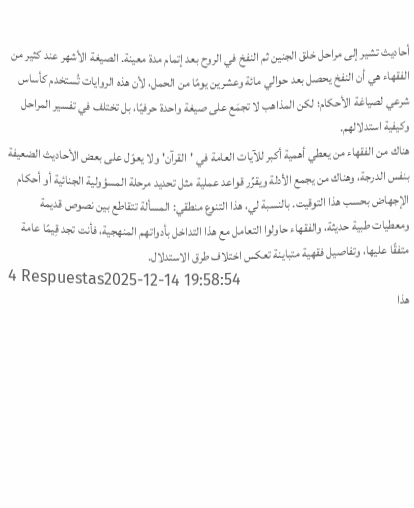أحاديث تشير إلى مراحل خلق الجنين ثم النفخ في الروح بعد إتمام مدة معينة. الصيغة الأشهر عند كثير من الفقهاء هي أن النفخ يحصل بعد حوالي مائة وعشرين يومًا من الحمل، لأن هذه الروايات تُستخدم كأساس شرعي لصياغة الأحكام؛ لكن المذاهب لا تجمَع على صيغة واحدة حرفيًا، بل تختلف في تفسير المراحل وكيفية استدلالهم.
هناك من الفقهاء من يعطي أهمية أكبر للآيات العامة في 'القرآن' ولا يعوّل على بعض الأحاديث الضعيفة بنفس الدرجة، وهناك من يجمع الأدلة ويقرِّر قواعد عملية مثل تحديد مرحلة المسؤولية الجنائية أو أحكام الإجهاض بحسب هذا التوقيت. بالنسبة لي، هذا التنوع منطقي: المسألة تتقاطع بين نصوص قديمة ومعطيات طبية حديثة، والفقهاء حاولوا التعامل مع هذا التداخل بأدواتهم المنهجية، فأنت تجد قِيمًا عامة متفقًا عليها، وتفاصيل فقهية متباينة تعكس اختلاف طرق الاستدلال.
4 Respuestas2025-12-14 19:58:54
هذا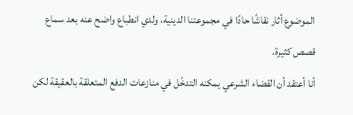الموضوع أثار نقاشًا حادًا في مجموعتنا الدينية، ولدي انطباع واضح عنه بعد سماع قصص كثيرة.
أنا أعتقد أن القضاء الشرعي يمكنه التدخّل في منازعات الدفع المتعلقة بالعقيقة لكن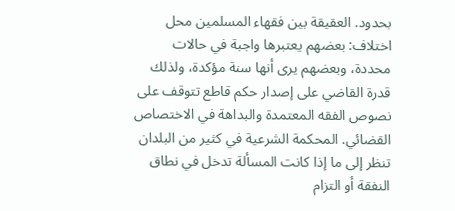بحدود. العقيقة بين فقهاء المسلمين محل اختلاف: بعضهم يعتبرها واجبة في حالات محددة، وبعضهم يرى أنها سنة مؤكدة، ولذلك قدرة القاضي على إصدار حكم قاطع تتوقف على نصوص الفقه المعتمدة والبداهة في الاختصاص القضائي. المحكمة الشرعية في كثير من البلدان تنظر إلى ما إذا كانت المسألة تدخل في نطاق النفقة أو التزام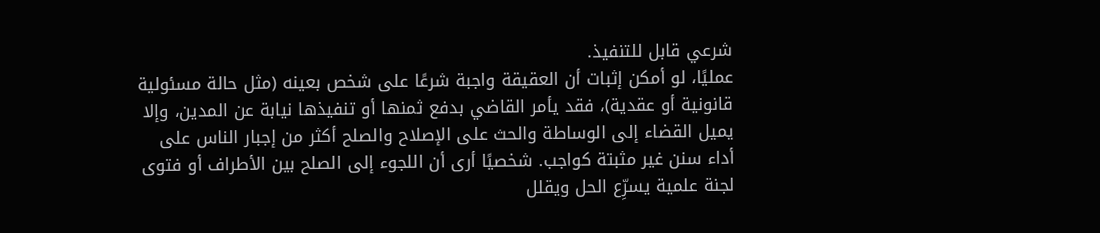شرعي قابل للتنفيذ.
عمليًا، لو أمكن إثبات أن العقيقة واجبة شرعًا على شخص بعينه (مثل حالة مسئولية قانونية أو عقدية)، فقد يأمر القاضي بدفع ثمنها أو تنفيذها نيابة عن المدين، وإلا يميل القضاء إلى الوساطة والحث على الإصلاح والصلح أكثر من إجبار الناس على أداء سنن غير مثبتة كواجب. شخصيًا أرى أن اللجوء إلى الصلح بين الأطراف أو فتوى لجنة علمية يسرِّع الحل ويقلل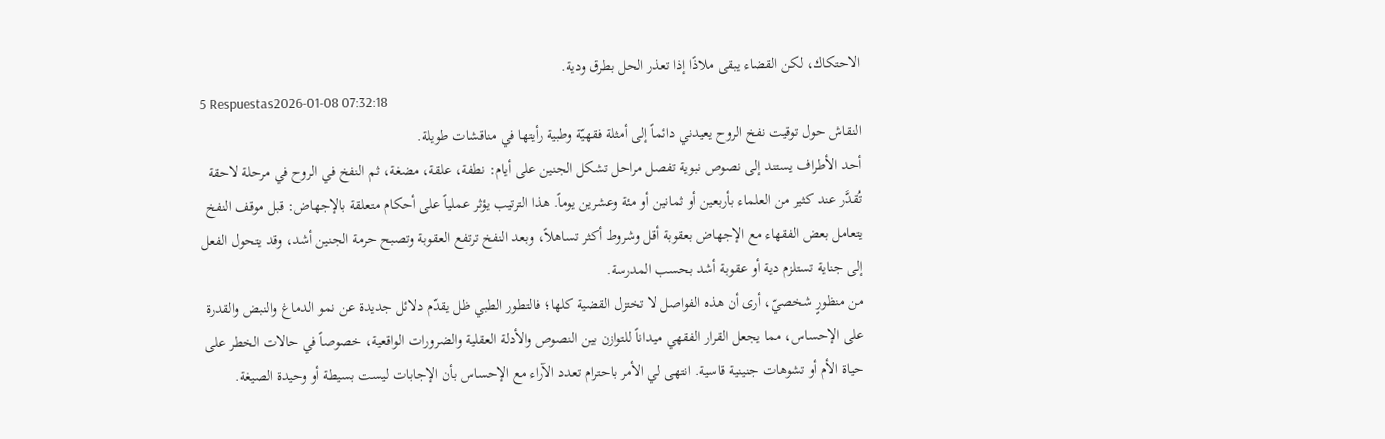الاحتكاك، لكن القضاء يبقى ملاذًا إذا تعذر الحل بطرق ودية.
5 Respuestas2026-01-08 07:32:18
النقاش حول توقيت نفخ الروح يعيدني دائماً إلى أمثلة فقهيّة وطبية رأيتها في مناقشات طويلة.
أحد الأطراف يستند إلى نصوص نبوية تفصل مراحل تشكل الجنين على أيام: نطفة، علقة، مضغة، ثم النفخ في الروح في مرحلة لاحقة تُقدَّر عند كثير من العلماء بأربعين أو ثمانين أو مئة وعشرين يوماً. هذا الترتيب يؤثر عملياً على أحكام متعلقة بالإجهاض: قبل موقف النفخ يتعامل بعض الفقهاء مع الإجهاض بعقوبة أقل وشروط أكثر تساهلاً، وبعد النفخ ترتفع العقوبة وتصبح حرمة الجنين أشد، وقد يتحول الفعل إلى جناية تستلزم دية أو عقوبة أشد بحسب المدرسة.
من منظورٍ شخصيّ، أرى أن هذه الفواصل لا تختزل القضية كلها؛ فالتطور الطبي ظل يقدّم دلائل جديدة عن نمو الدماغ والنبض والقدرة على الإحساس، مما يجعل القرار الفقهي ميداناً للتوازن بين النصوص والأدلة العقلية والضرورات الواقعية، خصوصاً في حالات الخطر على حياة الأم أو تشوهات جنينية قاسية. انتهى لي الأمر باحترام تعدد الآراء مع الإحساس بأن الإجابات ليست بسيطة أو وحيدة الصيغة.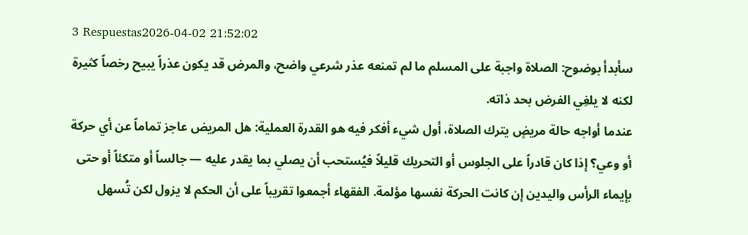3 Respuestas2026-04-02 21:52:02
سأبدأ بوضوح: الصلاة واجبة على المسلم ما لم تمنعه عذر شرعي واضح، والمرض قد يكون عذراً يبيح رخصاً كثيرة لكنه لا يلغِي الفرض بحد ذاته.
عندما أواجه حالة مريضٍ يترك الصلاة، أول شيء أفكر فيه هو القدرة العملية: هل المريض عاجز تماماً عن أي حركة أو وعي؟ إذا كان قادراً على الجلوس أو التحريك قليلاً فيُستحب أن يصلي بما يقدر عليه — جالساً أو متكئاً أو حتى بإيماء الرأس واليدين إن كانت الحركة نفسها مؤلمة. الفقهاء أجمعوا تقريباً على أن الحكم لا يزول لكن تُسهل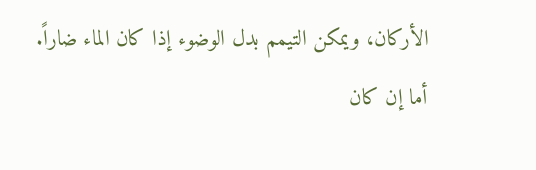الأركان، ويمكن التيمم بدل الوضوء إذا كان الماء ضاراً.
أما إن كان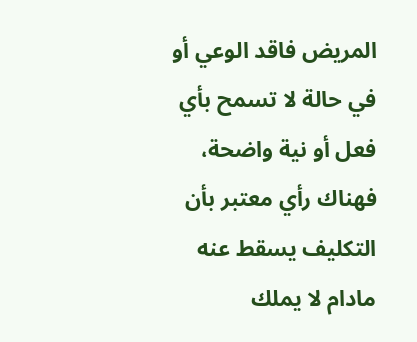المريض فاقد الوعي أو في حالة لا تسمح بأي فعل أو نية واضحة، فهناك رأي معتبر بأن التكليف يسقط عنه مادام لا يملك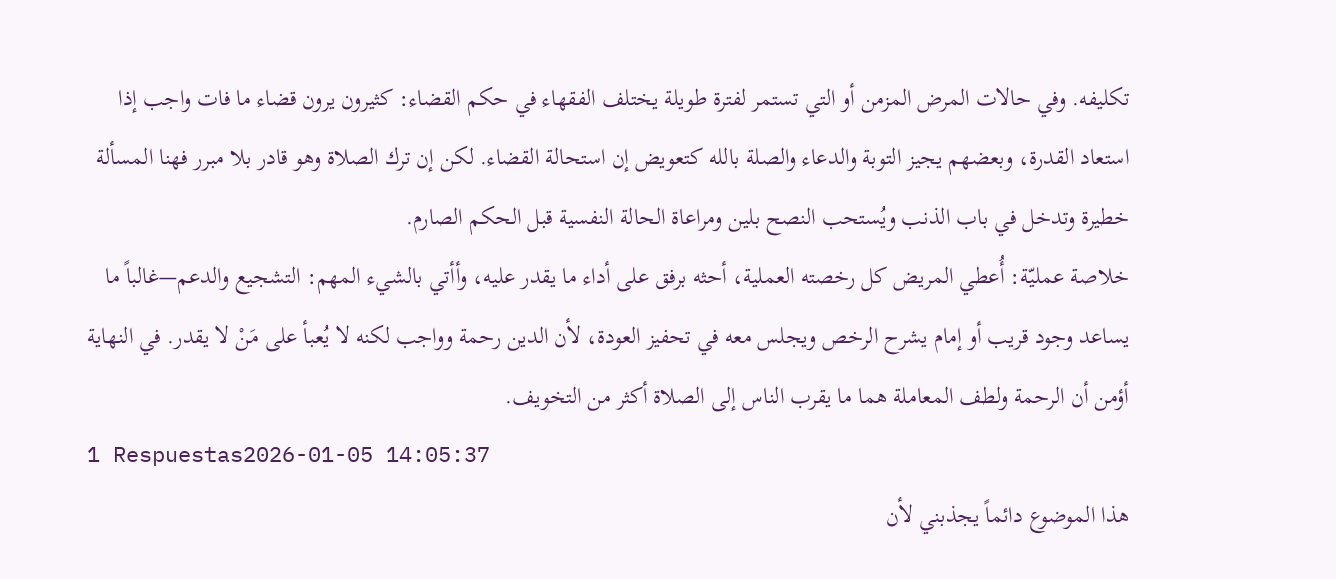تكليفه. وفي حالات المرض المزمن أو التي تستمر لفترة طويلة يختلف الفقهاء في حكم القضاء: كثيرون يرون قضاء ما فات واجب إذا استعاد القدرة، وبعضهم يجيز التوبة والدعاء والصلة بالله كتعويض إن استحالة القضاء. لكن إن ترك الصلاة وهو قادر بلا مبرر فهنا المسألة خطيرة وتدخل في باب الذنب ويُستحب النصح بلين ومراعاة الحالة النفسية قبل الحكم الصارم.
خلاصة عمليّة: أُعطي المريض كل رخصته العملية، أحثه برفق على أداء ما يقدر عليه، وأأتي بالشيء المهم: التشجيع والدعم—غالباً ما يساعد وجود قريب أو إمام يشرح الرخص ويجلس معه في تحفيز العودة، لأن الدين رحمة وواجب لكنه لا يُعبأ على مَنْ لا يقدر. في النهاية أؤمن أن الرحمة ولطف المعاملة هما ما يقرب الناس إلى الصلاة أكثر من التخويف.
1 Respuestas2026-01-05 14:05:37
هذا الموضوع دائماً يجذبني لأن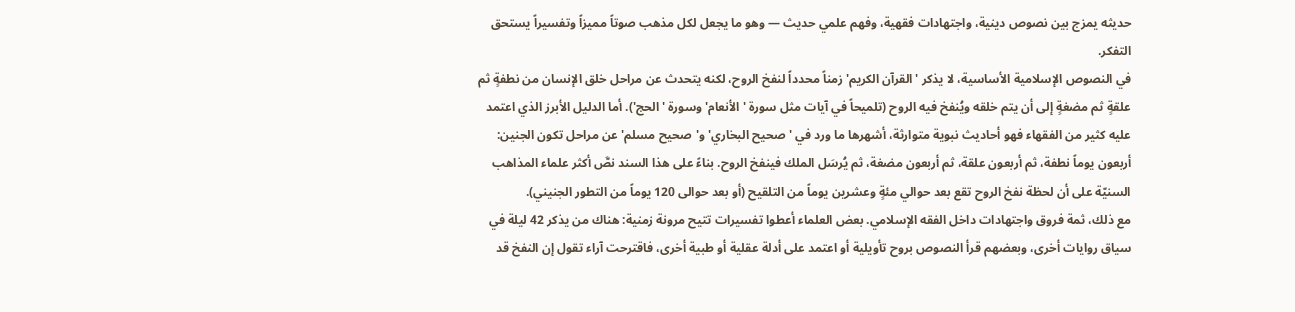حديثه يمزج بين نصوص دينية، واجتهادات فقهية، وفهم علمي حديث — وهو ما يجعل لكل مذهب صوتاً مميزاً وتفسيراً يستحق التفكر.
في النصوص الإسلامية الأساسية، لا يذكر 'القرآن الكريم' زمناً محدداً لنفخ الروح، لكنه يتحدث عن مراحل خلق الإنسان من نطفةٍ ثم علقةٍ ثم مضغةٍ إلى أن يتم خلقه ويُنفخ فيه الروح (تلميحاً في آيات مثل سورة 'الأنعام' وسورة 'الحج'). أما الدليل الأبرز الذي اعتمد عليه كثير من الفقهاء فهو أحاديث نبوية متوارثة، أشهرها ما ورد في 'صحيح البخاري' و'صحيح مسلم' عن مراحل تكون الجنين: أربعون يوماً نطفة، ثم أربعون علقة، ثم أربعون مضغة، ثم يُرسَل الملك فينفخ الروح. بناءً على هذا السند نصَّ أكثر علماء المذاهب السنيّة على أن لحظة نفخ الروح تقع بعد حوالي مئةٍ وعشرين يوماً من التلقيح (أو بعد حوالى 120 يوماً من التطور الجنيني).
مع ذلك، ثمة فروق واجتهادات داخل الفقه الإسلامي. بعض العلماء أعطوا تفسيرات تتيح مرونة زمنية: هناك من يذكر 42 ليلة في سياق روايات أخرى، وبعضهم قرأ النصوص بروح تأويلية أو اعتمد على أدلة عقلية أو طبية أخرى، فاقترحت آراء تقول إن النفخ قد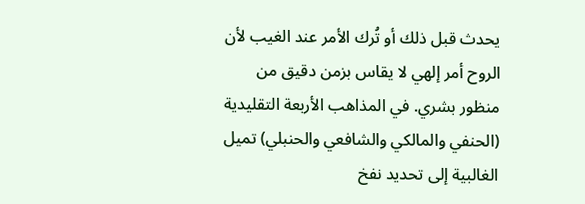يحدث قبل ذلك أو تُرك الأمر عند الغيب لأن الروح أمر إلهي لا يقاس بزمن دقيق من منظور بشري. في المذاهب الأربعة التقليدية (الحنفي والمالكي والشافعي والحنبلي) تميل الغالبية إلى تحديد نفخ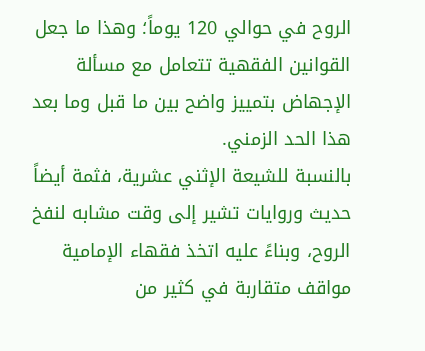الروح في حوالي 120 يوماً؛ وهذا ما جعل القوانين الفقهية تتعامل مع مسألة الإجهاض بتمييز واضح بين ما قبل وما بعد هذا الحد الزمني.
بالنسبة للشيعة الإثني عشرية، فثمة أيضاً حديث وروايات تشير إلى وقت مشابه لنفخ الروح، وبناءً عليه اتخذ فقهاء الإمامية مواقف متقاربة في كثير من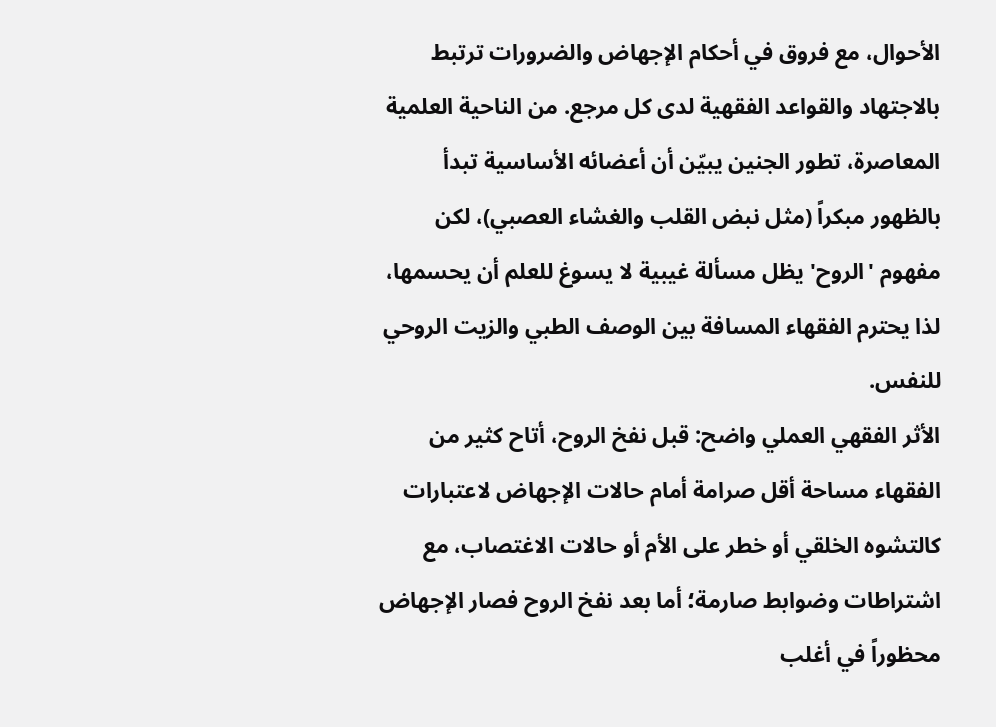الأحوال، مع فروق في أحكام الإجهاض والضرورات ترتبط بالاجتهاد والقواعد الفقهية لدى كل مرجع. من الناحية العلمية المعاصرة، تطور الجنين يبيّن أن أعضائه الأساسية تبدأ بالظهور مبكراً (مثل نبض القلب والغشاء العصبي)، لكن مفهوم 'الروح' يظل مسألة غيبية لا يسوغ للعلم أن يحسمها، لذا يحترم الفقهاء المسافة بين الوصف الطبي والزيت الروحي للنفس.
الأثر الفقهي العملي واضح: قبل نفخ الروح، أتاح كثير من الفقهاء مساحة أقل صرامة أمام حالات الإجهاض لاعتبارات كالتشوه الخلقي أو خطر على الأم أو حالات الاغتصاب، مع اشتراطات وضوابط صارمة؛ أما بعد نفخ الروح فصار الإجهاض محظوراً في أغلب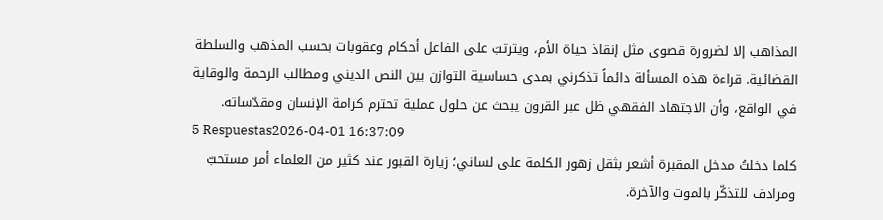المذاهب إلا لضرورة قصوى مثل إنقاذ حياة الأم، ويترتبَ على الفاعل أحكام وعقوبات بحسب المذهب والسلطة القضائية. قراءة هذه المسألة دائماً تذكرني بمدى حساسية التوازن بين النص الديني ومطالب الرحمة والوقاية في الواقع، وأن الاجتهاد الفقهي ظل عبر القرون يبحث عن حلول عملية تحترم كرامة الإنسان ومقدّساته.
5 Respuestas2026-04-01 16:37:09
كلما دخلتُ مدخل المقبرة أشعر بثقل زهور الكلمة على لساني؛ زيارة القبور عند كثير من العلماء أمر مستحبّ ومرادف للتذكّر بالموت والآخرة.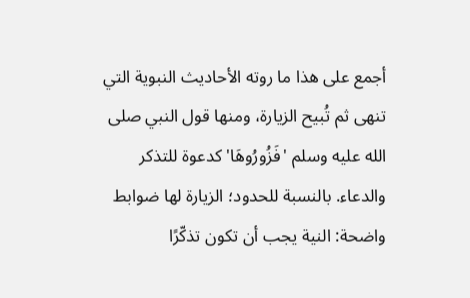أجمع على هذا ما روته الأحاديث النبوية التي تنهى ثم تُبيح الزيارة، ومنها قول النبي صلى الله عليه وسلم 'فَزُورُوهَا' كدعوة للتذكر والدعاء. بالنسبة للحدود؛ الزيارة لها ضوابط واضحة: النية يجب أن تكون تذكّرًا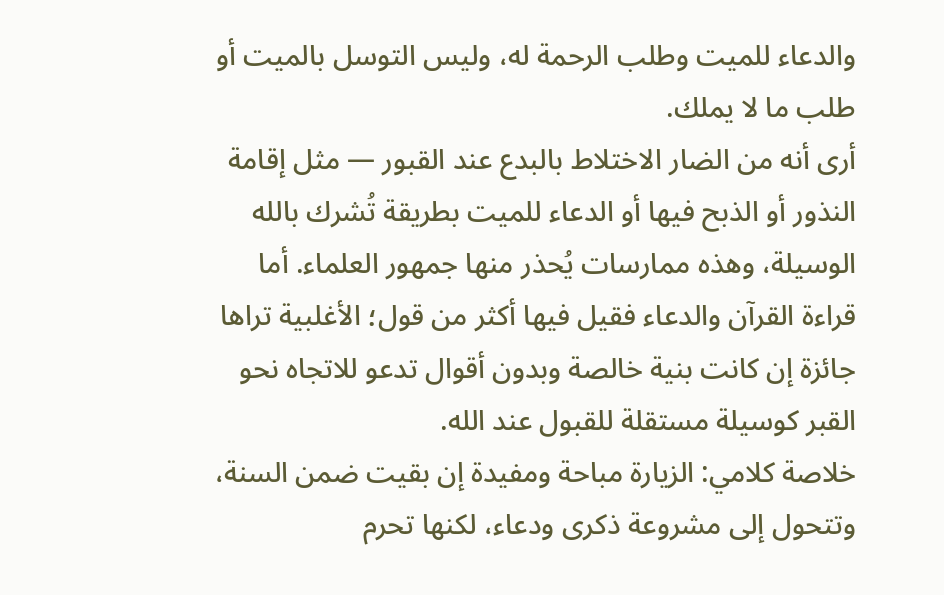والدعاء للميت وطلب الرحمة له، وليس التوسل بالميت أو طلب ما لا يملك.
أرى أنه من الضار الاختلاط بالبدع عند القبور — مثل إقامة النذور أو الذبح فيها أو الدعاء للميت بطريقة تُشرك بالله الوسيلة، وهذه ممارسات يُحذر منها جمهور العلماء. أما قراءة القرآن والدعاء فقيل فيها أكثر من قول؛ الأغلبية تراها جائزة إن كانت بنية خالصة وبدون أقوال تدعو للاتجاه نحو القبر كوسيلة مستقلة للقبول عند الله.
خلاصة كلامي: الزيارة مباحة ومفيدة إن بقيت ضمن السنة، وتتحول إلى مشروعة ذكرى ودعاء، لكنها تحرم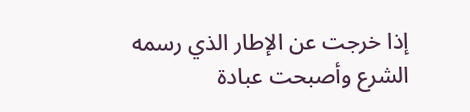إذا خرجت عن الإطار الذي رسمه الشرع وأصبحت عبادة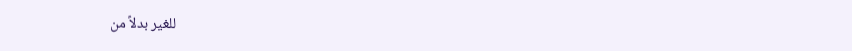للغير بدلاً من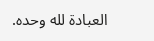العبادة لله وحده.